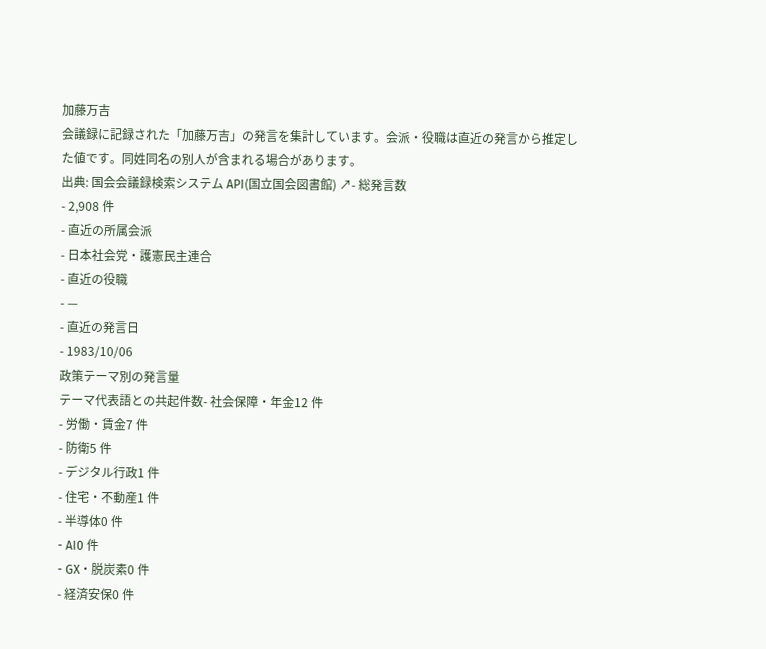加藤万吉
会議録に記録された「加藤万吉」の発言を集計しています。会派・役職は直近の発言から推定した値です。同姓同名の別人が含まれる場合があります。
出典: 国会会議録検索システム API(国立国会図書館) ↗- 総発言数
- 2,908 件
- 直近の所属会派
- 日本社会党・護憲民主連合
- 直近の役職
- —
- 直近の発言日
- 1983/10/06
政策テーマ別の発言量
テーマ代表語との共起件数- 社会保障・年金12 件
- 労働・賃金7 件
- 防衛5 件
- デジタル行政1 件
- 住宅・不動産1 件
- 半導体0 件
- AI0 件
- GX・脱炭素0 件
- 経済安保0 件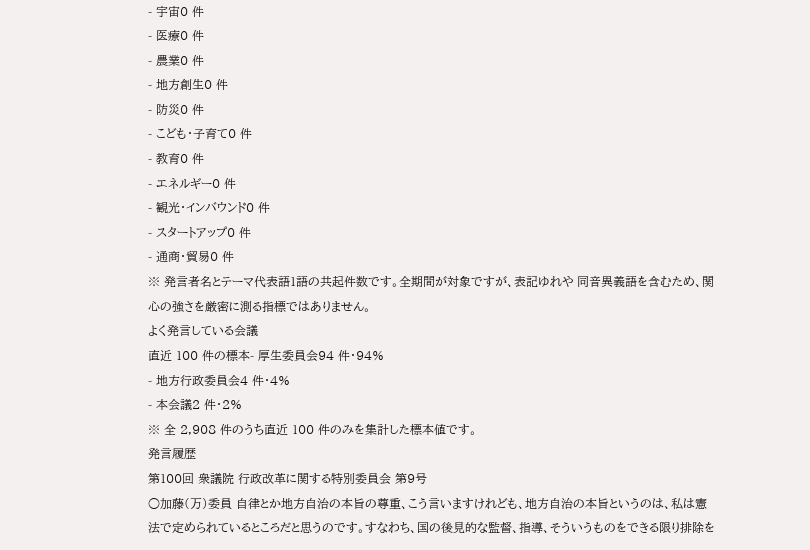- 宇宙0 件
- 医療0 件
- 農業0 件
- 地方創生0 件
- 防災0 件
- こども・子育て0 件
- 教育0 件
- エネルギー0 件
- 観光・インバウンド0 件
- スタートアップ0 件
- 通商・貿易0 件
※ 発言者名とテーマ代表語1語の共起件数です。全期間が対象ですが、表記ゆれや 同音異義語を含むため、関心の強さを厳密に測る指標ではありません。
よく発言している会議
直近 100 件の標本- 厚生委員会94 件・94%
- 地方行政委員会4 件・4%
- 本会議2 件・2%
※ 全 2,908 件のうち直近 100 件のみを集計した標本値です。
発言履歴
第100回 衆議院 行政改革に関する特別委員会 第9号
○加藤(万)委員 自律とか地方自治の本旨の尊重、こう言いますけれども、地方自治の本旨というのは、私は憲法で定められているところだと思うのです。すなわち、国の後見的な監督、指導、そういうものをできる限り排除を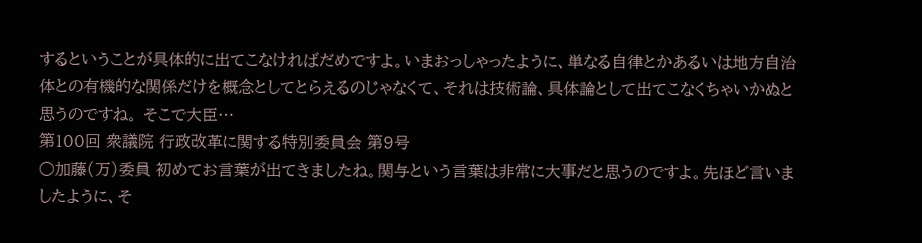するということが具体的に出てこなければだめですよ。いまおっしゃったように、単なる自律とかあるいは地方自治体との有機的な関係だけを概念としてとらえるのじゃなくて、それは技術論、具体論として出てこなくちゃいかぬと思うのですね。 そこで大臣…
第100回 衆議院 行政改革に関する特別委員会 第9号
○加藤(万)委員 初めてお言葉が出てきましたね。関与という言葉は非常に大事だと思うのですよ。先ほど言いましたように、そ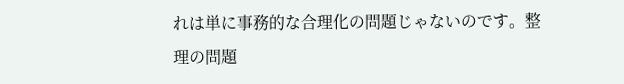れは単に事務的な合理化の問題じゃないのです。整理の問題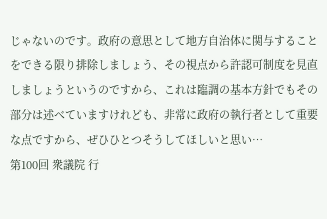じゃないのです。政府の意思として地方自治体に関与することをできる限り排除しましょう、その視点から許認可制度を見直しましょうというのですから、これは臨調の基本方針でもその部分は述べていますけれども、非常に政府の執行者として重要な点ですから、ぜひひとつそうしてほしいと思い…
第100回 衆議院 行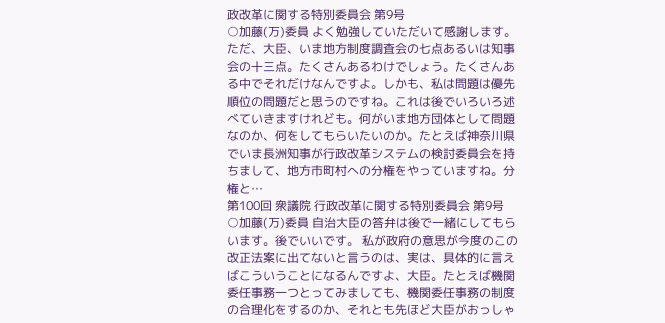政改革に関する特別委員会 第9号
○加藤(万)委員 よく勉強していただいて感謝します。ただ、大臣、いま地方制度調査会の七点あるいは知事会の十三点。たくさんあるわけでしょう。たくさんある中でそれだけなんですよ。しかも、私は問題は優先順位の問題だと思うのですね。これは後でいろいろ述べていきますけれども。何がいま地方団体として問題なのか、何をしてもらいたいのか。たとえば神奈川県でいま長洲知事が行政改革システムの検討委員会を持ちまして、地方市町村への分権をやっていますね。分権と…
第100回 衆議院 行政改革に関する特別委員会 第9号
○加藤(万)委員 自治大臣の答弁は後で一緒にしてもらいます。後でいいです。 私が政府の意思が今度のこの改正法案に出てないと言うのは、実は、具体的に言えばこういうことになるんですよ、大臣。たとえば機関委任事務一つとってみましても、機関委任事務の制度の合理化をするのか、それとも先ほど大臣がおっしゃ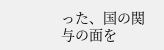った、国の関与の面を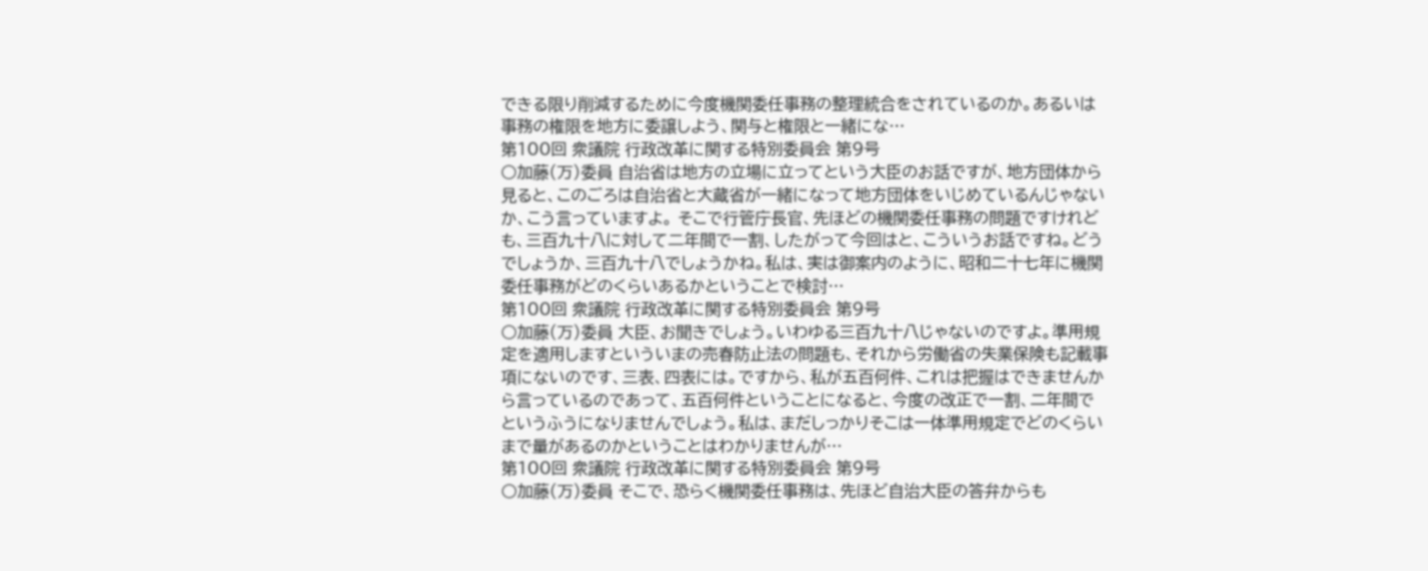できる限り削減するために今度機関委任事務の整理統合をされているのか。あるいは事務の権限を地方に委譲しよう、関与と権限と一緒にな…
第100回 衆議院 行政改革に関する特別委員会 第9号
○加藤(万)委員 自治省は地方の立場に立ってという大臣のお話ですが、地方団体から見ると、このごろは自治省と大蔵省が一緒になって地方団体をいじめているんじゃないか、こう言っていますよ。 そこで行管庁長官、先ほどの機関委任事務の問題ですけれども、三百九十八に対して二年間で一割、したがって今回はと、こういうお話ですね。どうでしょうか、三百九十八でしょうかね。私は、実は御案内のように、昭和二十七年に機関委任事務がどのくらいあるかということで検討…
第100回 衆議院 行政改革に関する特別委員会 第9号
○加藤(万)委員 大臣、お聞きでしょう。いわゆる三百九十八じゃないのですよ。準用規定を適用しますといういまの売春防止法の問題も、それから労働省の失業保険も記載事項にないのです、三表、四表には。ですから、私が五百何件、これは把握はできませんから言っているのであって、五百何件ということになると、今度の改正で一割、二年間でというふうになりませんでしょう。私は、まだしっかりそこは一体準用規定でどのくらいまで量があるのかということはわかりませんが…
第100回 衆議院 行政改革に関する特別委員会 第9号
○加藤(万)委員 そこで、恐らく機関委任事務は、先ほど自治大臣の答弁からも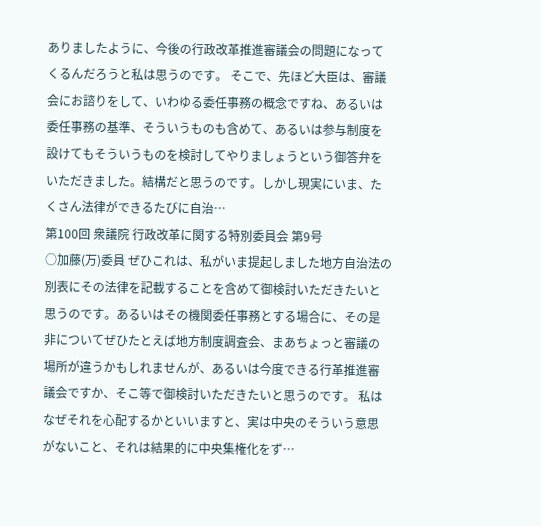ありましたように、今後の行政改革推進審議会の問題になってくるんだろうと私は思うのです。 そこで、先ほど大臣は、審議会にお諮りをして、いわゆる委任事務の概念ですね、あるいは委任事務の基準、そういうものも含めて、あるいは参与制度を設けてもそういうものを検討してやりましょうという御答弁をいただきました。結構だと思うのです。しかし現実にいま、たくさん法律ができるたびに自治…
第100回 衆議院 行政改革に関する特別委員会 第9号
○加藤(万)委員 ぜひこれは、私がいま提起しました地方自治法の別表にその法律を記載することを含めて御検討いただきたいと思うのです。あるいはその機関委任事務とする場合に、その是非についてぜひたとえば地方制度調査会、まあちょっと審議の場所が違うかもしれませんが、あるいは今度できる行革推進審議会ですか、そこ等で御検討いただきたいと思うのです。 私はなぜそれを心配するかといいますと、実は中央のそういう意思がないこと、それは結果的に中央集権化をず…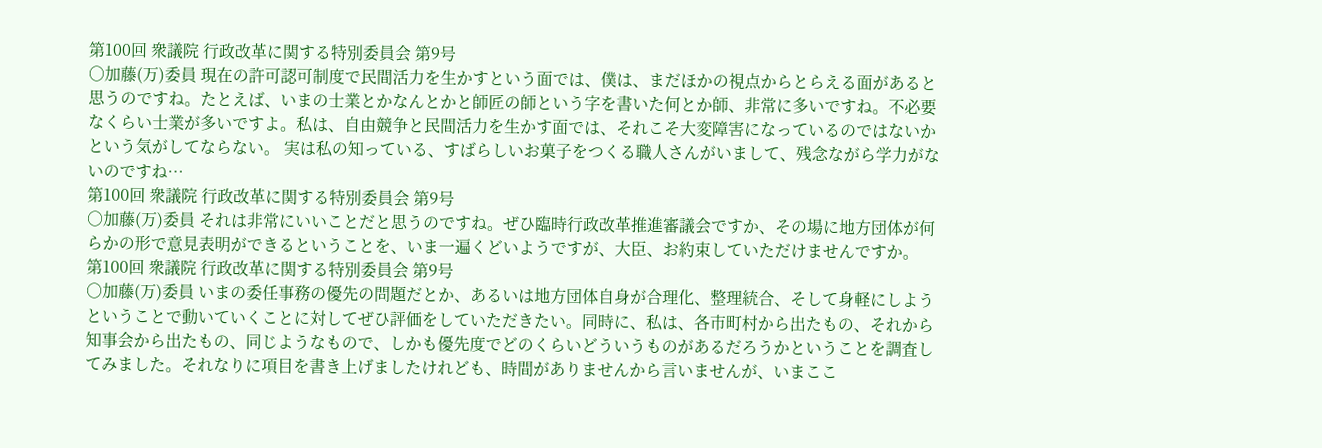第100回 衆議院 行政改革に関する特別委員会 第9号
○加藤(万)委員 現在の許可認可制度で民間活力を生かすという面では、僕は、まだほかの視点からとらえる面があると思うのですね。たとえば、いまの士業とかなんとかと師匠の師という字を書いた何とか師、非常に多いですね。不必要なくらい士業が多いですよ。私は、自由競争と民間活力を生かす面では、それこそ大変障害になっているのではないかという気がしてならない。 実は私の知っている、すばらしいお菓子をつくる職人さんがいまして、残念ながら学力がないのですね…
第100回 衆議院 行政改革に関する特別委員会 第9号
○加藤(万)委員 それは非常にいいことだと思うのですね。ぜひ臨時行政改革推進審議会ですか、その場に地方団体が何らかの形で意見表明ができるということを、いま一遍くどいようですが、大臣、お約束していただけませんですか。
第100回 衆議院 行政改革に関する特別委員会 第9号
○加藤(万)委員 いまの委任事務の優先の問題だとか、あるいは地方団体自身が合理化、整理統合、そして身軽にしようということで動いていくことに対してぜひ評価をしていただきたい。同時に、私は、各市町村から出たもの、それから知事会から出たもの、同じようなもので、しかも優先度でどのくらいどういうものがあるだろうかということを調査してみました。それなりに項目を書き上げましたけれども、時間がありませんから言いませんが、いまここ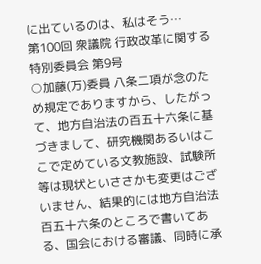に出ているのは、私はそう…
第100回 衆議院 行政改革に関する特別委員会 第9号
○加藤(万)委員 八条二項が念のため規定でありますから、したがって、地方自治法の百五十六条に基づきまして、研究機関あるいはここで定めている文教施設、試験所等は現状といささかも変更はございません、結果的には地方自治法百五十六条のところで書いてある、国会における審議、同時に承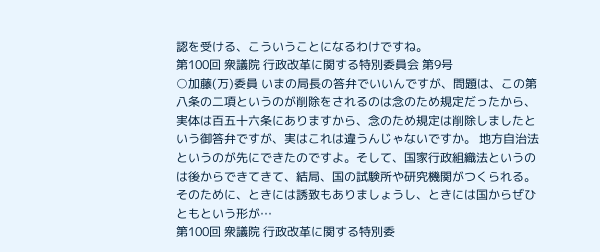認を受ける、こういうことになるわけですね。
第100回 衆議院 行政改革に関する特別委員会 第9号
○加藤(万)委員 いまの局長の答弁でいいんですが、問題は、この第八条の二項というのが削除をされるのは念のため規定だったから、実体は百五十六条にありますから、念のため規定は削除しましたという御答弁ですが、実はこれは違うんじゃないですか。 地方自治法というのが先にできたのですよ。そして、国家行政組織法というのは後からできてきて、結局、国の試験所や研究機関がつくられる。そのために、ときには誘致もありましょうし、ときには国からぜひともという形が…
第100回 衆議院 行政改革に関する特別委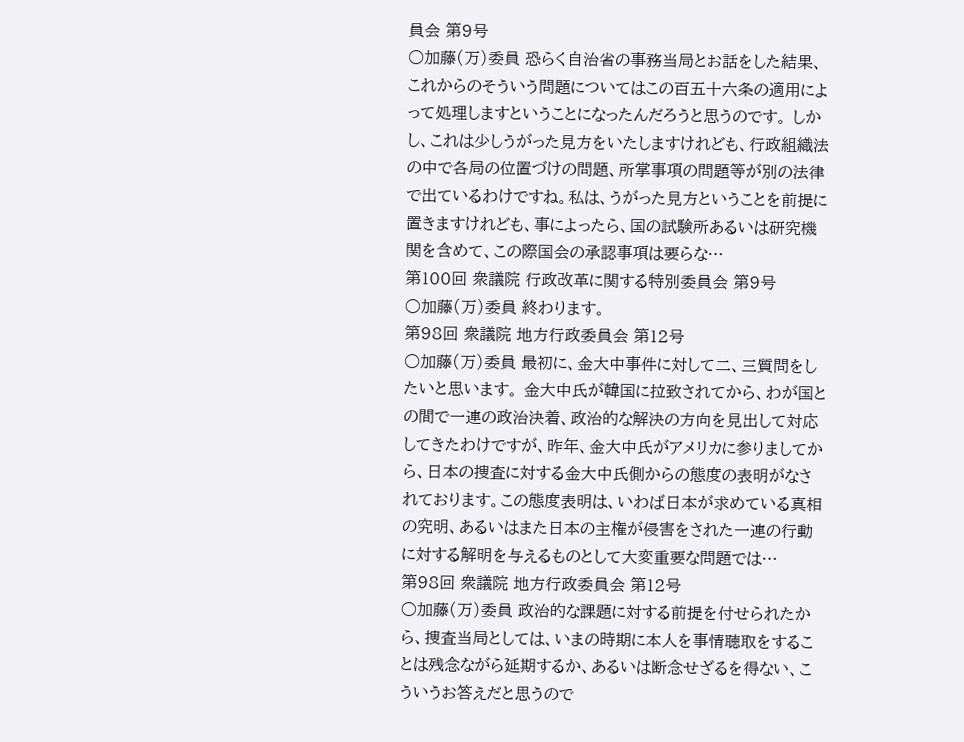員会 第9号
○加藤(万)委員 恐らく自治省の事務当局とお話をした結果、これからのそういう問題についてはこの百五十六条の適用によって処理しますということになったんだろうと思うのです。 しかし、これは少しうがった見方をいたしますけれども、行政組織法の中で各局の位置づけの問題、所掌事項の問題等が別の法律で出ているわけですね。私は、うがった見方ということを前提に置きますけれども、事によったら、国の試験所あるいは研究機関を含めて、この際国会の承認事項は要らな…
第100回 衆議院 行政改革に関する特別委員会 第9号
○加藤(万)委員 終わります。
第98回 衆議院 地方行政委員会 第12号
○加藤(万)委員 最初に、金大中事件に対して二、三質問をしたいと思います。 金大中氏が韓国に拉致されてから、わが国との間で一連の政治決着、政治的な解決の方向を見出して対応してきたわけですが、昨年、金大中氏がアメリカに参りましてから、日本の捜査に対する金大中氏側からの態度の表明がなされております。この態度表明は、いわば日本が求めている真相の究明、あるいはまた日本の主権が侵害をされた一連の行動に対する解明を与えるものとして大変重要な問題では…
第98回 衆議院 地方行政委員会 第12号
○加藤(万)委員 政治的な課題に対する前提を付せられたから、捜査当局としては、いまの時期に本人を事情聴取をすることは残念ながら延期するか、あるいは断念せざるを得ない、こういうお答えだと思うので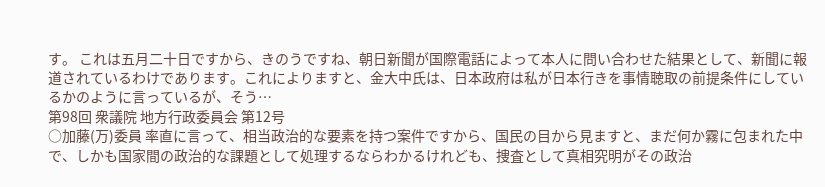す。 これは五月二十日ですから、きのうですね、朝日新聞が国際電話によって本人に問い合わせた結果として、新聞に報道されているわけであります。これによりますと、金大中氏は、日本政府は私が日本行きを事情聴取の前提条件にしているかのように言っているが、そう…
第98回 衆議院 地方行政委員会 第12号
○加藤(万)委員 率直に言って、相当政治的な要素を持つ案件ですから、国民の目から見ますと、まだ何か霧に包まれた中で、しかも国家間の政治的な課題として処理するならわかるけれども、捜査として真相究明がその政治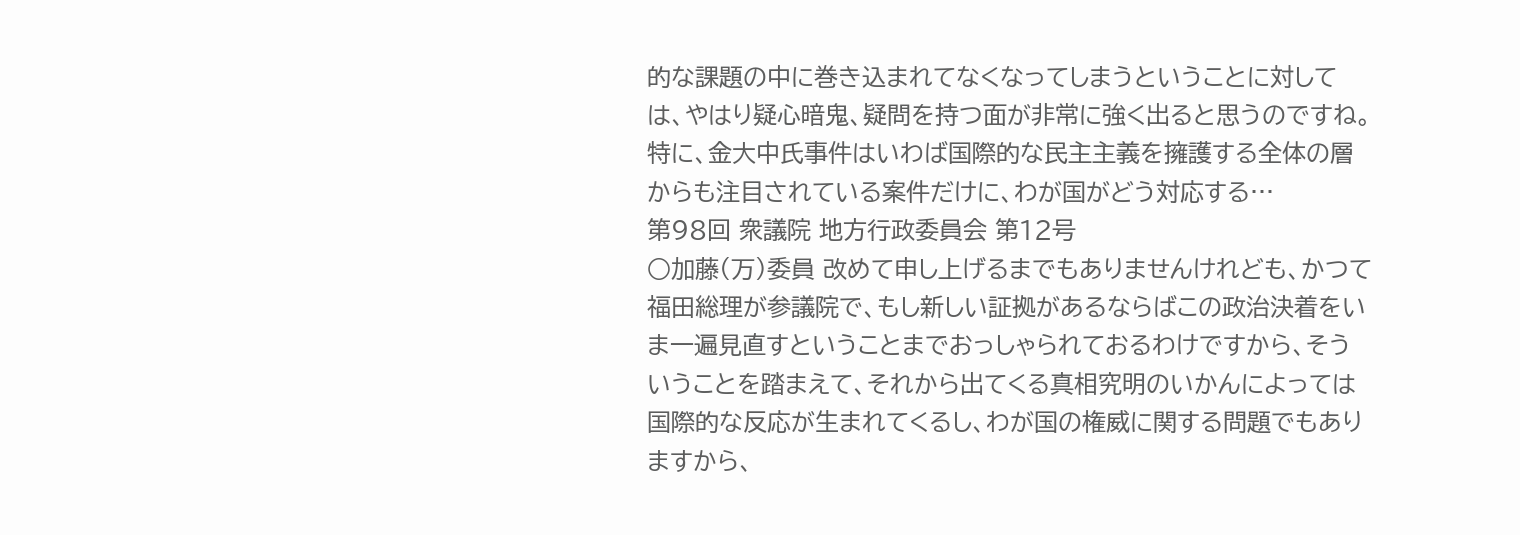的な課題の中に巻き込まれてなくなってしまうということに対しては、やはり疑心暗鬼、疑問を持つ面が非常に強く出ると思うのですね。特に、金大中氏事件はいわば国際的な民主主義を擁護する全体の層からも注目されている案件だけに、わが国がどう対応する…
第98回 衆議院 地方行政委員会 第12号
○加藤(万)委員 改めて申し上げるまでもありませんけれども、かつて福田総理が参議院で、もし新しい証拠があるならばこの政治決着をいま一遍見直すということまでおっしゃられておるわけですから、そういうことを踏まえて、それから出てくる真相究明のいかんによっては国際的な反応が生まれてくるし、わが国の権威に関する問題でもありますから、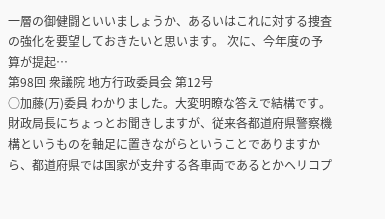一層の御健闘といいましょうか、あるいはこれに対する捜査の強化を要望しておきたいと思います。 次に、今年度の予算が提起…
第98回 衆議院 地方行政委員会 第12号
○加藤(万)委員 わかりました。大変明瞭な答えで結構です。 財政局長にちょっとお聞きしますが、従来各都道府県警察機構というものを軸足に置きながらということでありますから、都道府県では国家が支弁する各車両であるとかヘリコプ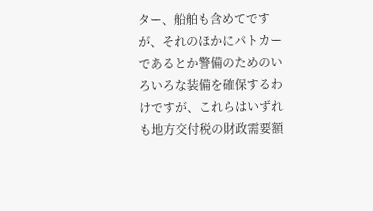ター、船舶も含めてですが、それのほかにパトカーであるとか警備のためのいろいろな装備を確保するわけですが、これらはいずれも地方交付税の財政需要額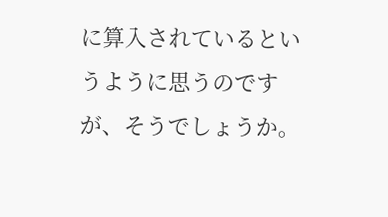に算入されているというように思うのですが、そうでしょうか。